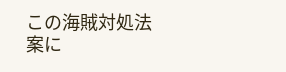この海賊対処法案に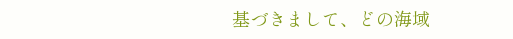基づきまして、どの海域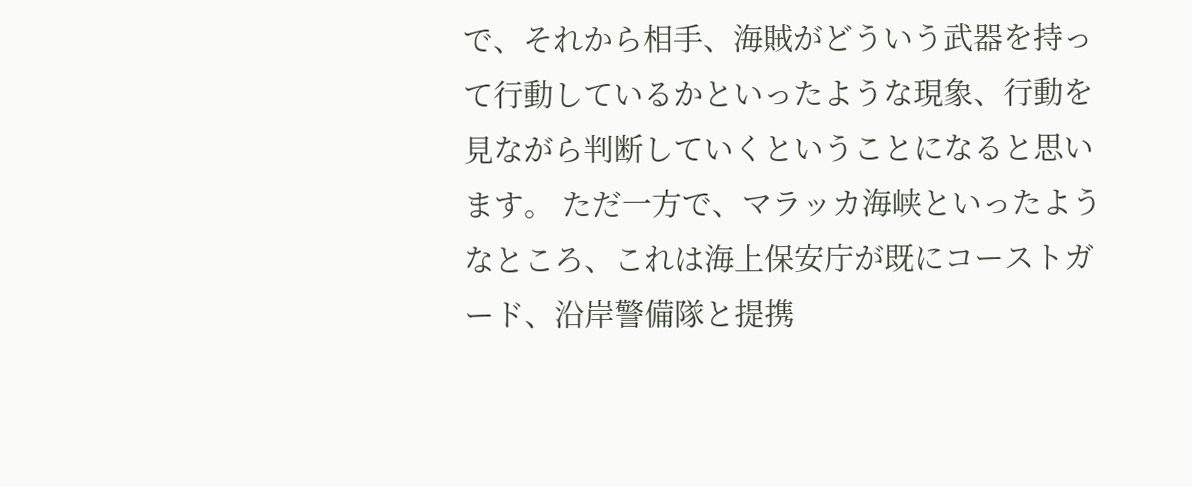で、それから相手、海賊がどういう武器を持って行動しているかといったような現象、行動を見ながら判断していくということになると思います。 ただ一方で、マラッカ海峡といったようなところ、これは海上保安庁が既にコーストガード、沿岸警備隊と提携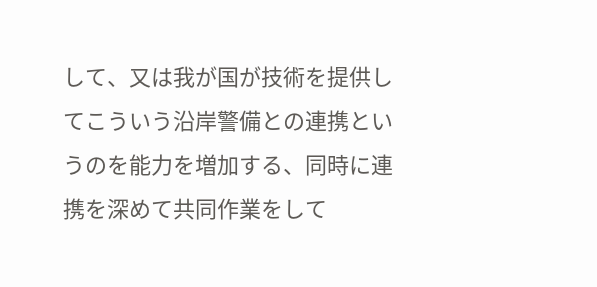して、又は我が国が技術を提供してこういう沿岸警備との連携というのを能力を増加する、同時に連携を深めて共同作業をして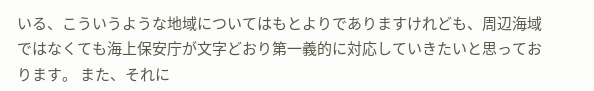いる、こういうような地域についてはもとよりでありますけれども、周辺海域ではなくても海上保安庁が文字どおり第一義的に対応していきたいと思っております。 また、それに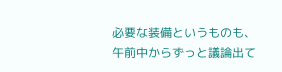必要な装備というものも、午前中からずっと議論出て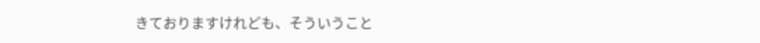きておりますけれども、そういうこと